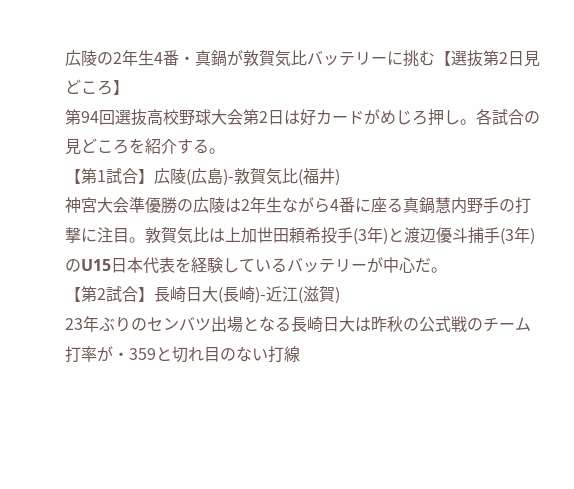広陵の2年生4番・真鍋が敦賀気比バッテリーに挑む【選抜第2日見どころ】
第94回選抜高校野球大会第2日は好カードがめじろ押し。各試合の見どころを紹介する。
【第1試合】広陵(広島)-敦賀気比(福井)
神宮大会準優勝の広陵は2年生ながら4番に座る真鍋慧内野手の打撃に注目。敦賀気比は上加世田頼希投手(3年)と渡辺優斗捕手(3年)のU15日本代表を経験しているバッテリーが中心だ。
【第2試合】長崎日大(長崎)-近江(滋賀)
23年ぶりのセンバツ出場となる長崎日大は昨秋の公式戦のチーム打率が・359と切れ目のない打線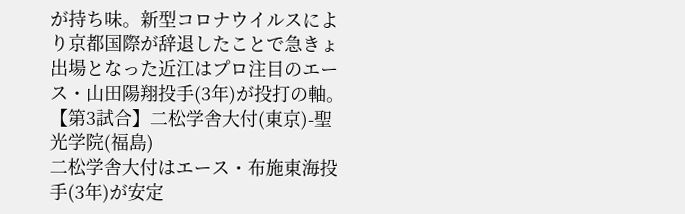が持ち味。新型コロナウイルスにより京都国際が辞退したことで急きょ出場となった近江はプロ注目のエース・山田陽翔投手(3年)が投打の軸。
【第3試合】二松学舎大付(東京)-聖光学院(福島)
二松学舎大付はエース・布施東海投手(3年)が安定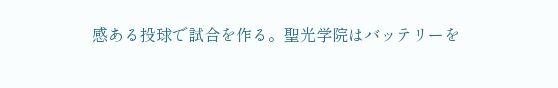感ある投球で試合を作る。聖光学院はバッテリーを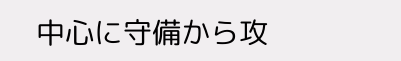中心に守備から攻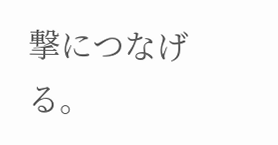撃につなげる。